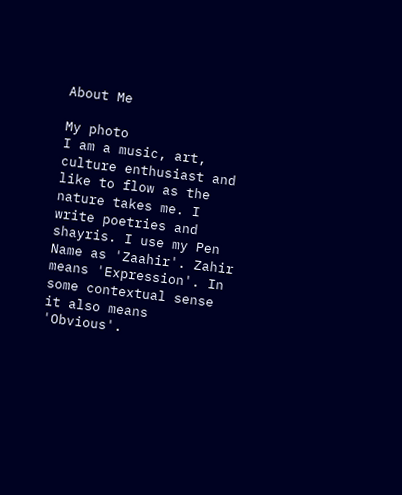About Me

My photo
I am a music, art, culture enthusiast and like to flow as the nature takes me. I write poetries and shayris. I use my Pen Name as 'Zaahir'. Zahir means 'Expression'. In some contextual sense it also means 'Obvious'.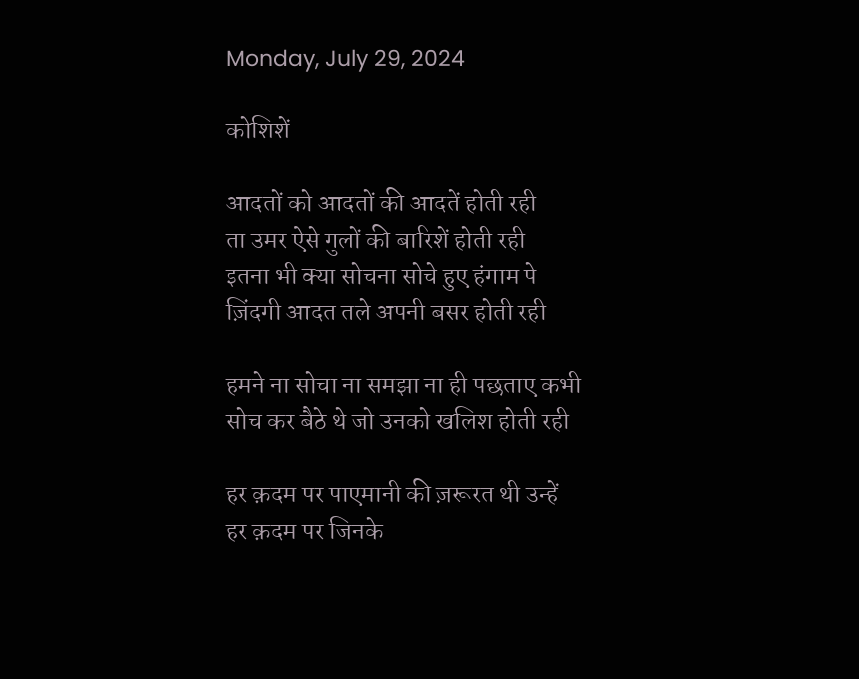Monday, July 29, 2024

कोशिशें

आदतों को आदतों की आदतें होती रही
ता उमर ऐसे गुलों की बारिशें होती रही
इतना भी क्या सोचना सोचे हुए हंगाम पे
ज़िंदगी आदत तले अपनी बसर होती रही

हमने ना सोचा ना समझा ना ही पछताए कभी
सोच कर बैठे थे जो उनको खलिश होती रही

हर क़दम पर पाएमानी की ज़रूरत थी उन्हें
हर क़दम पर जिनके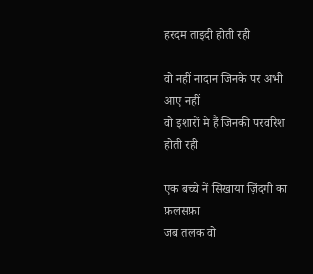हरदम ताइदी होती रही

वो नहीं नादान जिनके पर अभी आए नहीं
वो इशारों मे हैं जिनकी परवरिश होती रही

एक बच्चे नें सिखाया ज़िंदगी का फ़लसफ़ा
जब तलक वो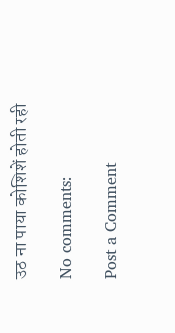उठ ना पाया कोशिशें होती रही

No comments:

Post a Comment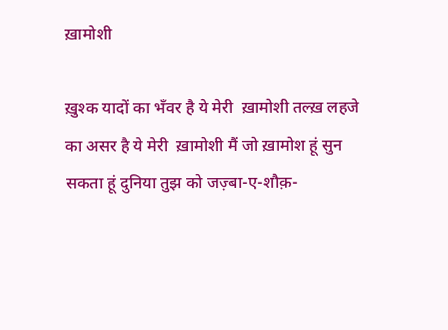ख़ामोशी

ख़ुश्क यादों का भँवर है ये मेरी  ख़ामोशी तल्ख़ लहजे का असर है ये मेरी  ख़ामोशी मैं जो ख़ामोश हूं सुन सकता हूं दुनिया तुझ को जज़्बा-ए-शौक़-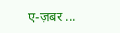ए-ज़बर ...